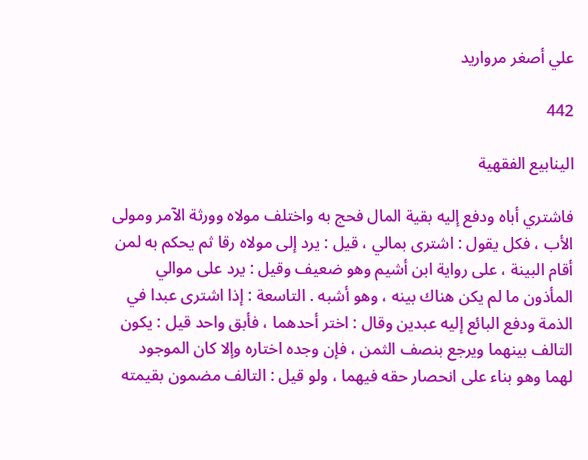علي أصغر مرواريد

442

الينابيع الفقهية

فاشتري أباه ودفع إليه بقية المال فحج به واختلف مولاه وورثة الآمر ومولى الأب ، فكل يقول : اشترى بمالي ، قيل : يرد إلى مولاه رقا ثم يحكم به لمن أقام البينة ، على رواية ابن أشيم وهو ضعيف وقيل : يرد على موالي المأذون ما لم يكن هناك بينه ، وهو أشبه . التاسعة : إذا اشترى عبدا في الذمة ودفع البائع إليه عبدين وقال : اختر أحدهما ، فأبق واحد قيل : يكون التالف بينهما ويرجع بنصف الثمن ، فإن وجده اختاره وإلا كان الموجود لهما وهو بناء على انحصار حقه فيهما ، ولو قيل : التالف مضمون بقيمته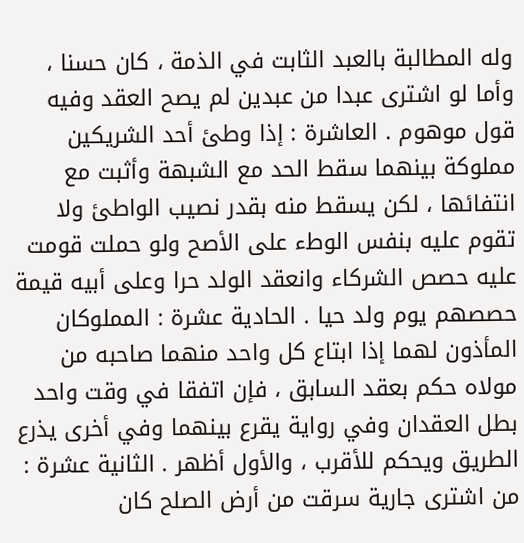وله المطالبة بالعبد الثابت في الذمة ، كان حسنا ، وأما لو اشترى عبدا من عبدين لم يصح العقد وفيه قول موهوم . العاشرة : إذا وطئ أحد الشريكين مملوكة بينهما سقط الحد مع الشبهة وأثبت مع انتفائها ، لكن يسقط منه بقدر نصيب الواطئ ولا تقوم عليه بنفس الوطء على الأصح ولو حملت قومت عليه حصص الشركاء وانعقد الولد حرا وعلى أبيه قيمة حصصهم يوم ولد حيا . الحادية عشرة : المملوكان المأذون لهما إذا ابتاع كل واحد منهما صاحبه من مولاه حكم بعقد السابق ، فإن اتفقا في وقت واحد بطل العقدان وفي رواية يقرع بينهما وفي أخرى يذرع الطريق ويحكم للأقرب ، والأول أظهر . الثانية عشرة : من اشترى جارية سرقت من أرض الصلح كان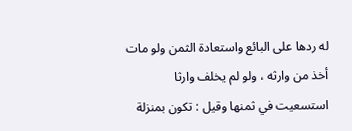له ردها على البائع واستعادة الثمن ولو مات أخذ من وارثه ، ولو لم يخلف وارثا استسعيت في ثمنها وقيل : تكون بمنزلة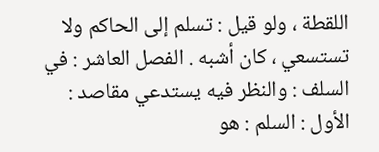اللقطة ، ولو قيل : تسلم إلى الحاكم ولا تستسعي ، كان أشبه . الفصل العاشر : في السلف : والنظر فيه يستدعي مقاصد : الأول : السلم : هو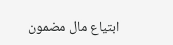ابتياع مال مضمون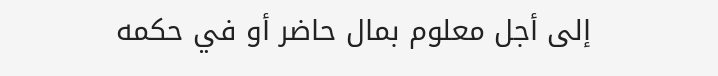إلى أجل معلوم بمال حاضر أو في حكمه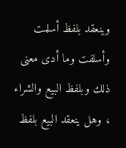وينعقد بلفظ أسلمت وأسلفت وما أدى معنى ذلك وبلفظ البيع والشراء ، وهل ينعقد البيع بلفظ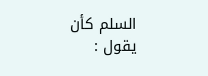السلم كأن يقول :